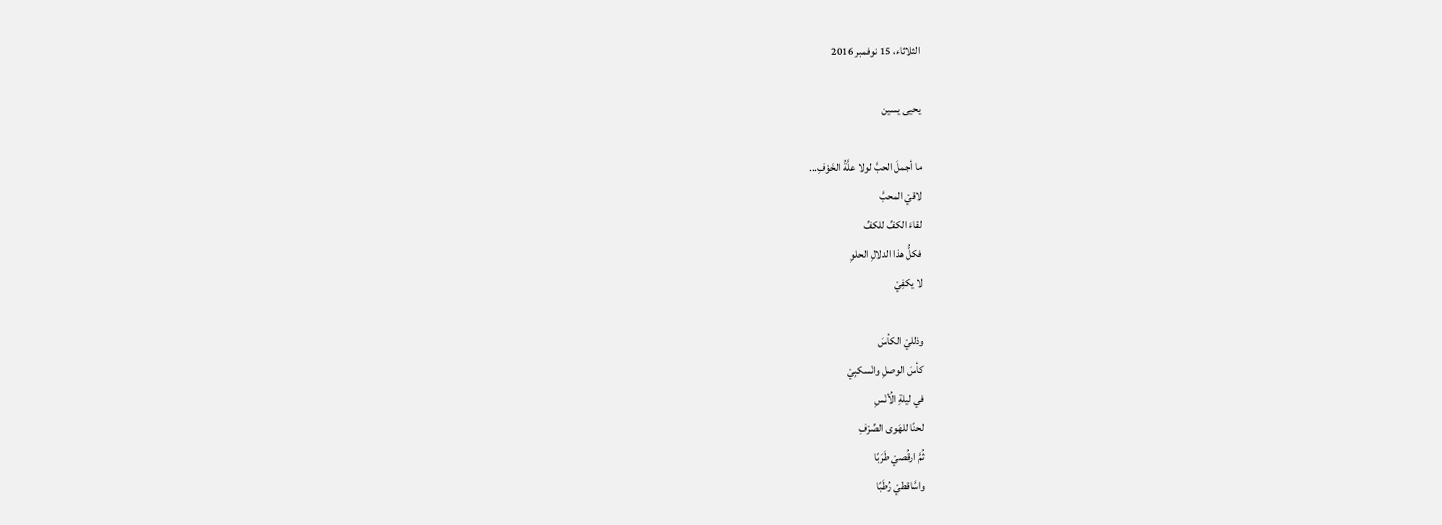الثلاثاء، 15 نوفمبر 2016

يحيى يسين

ما أجملَ الحبَّ لولا علَّةُ الخَوْفِ...
لاقيْ المحبَّ
لقاءَ الكفِّ للكفِّ
فكلُّ هذا الدلالِ الحلوِ
لا يكفِيْ

وذلليْ الكأسَ
كأسَ الوصلِ وانْسكبِيْ
في ليلةِ الُأنْسِ
لحنًا للهَوى الصِّرْفِ
ثُمَّ ارقُصيْ طَرَبًا
واسَّاقطيْ رُطَبًا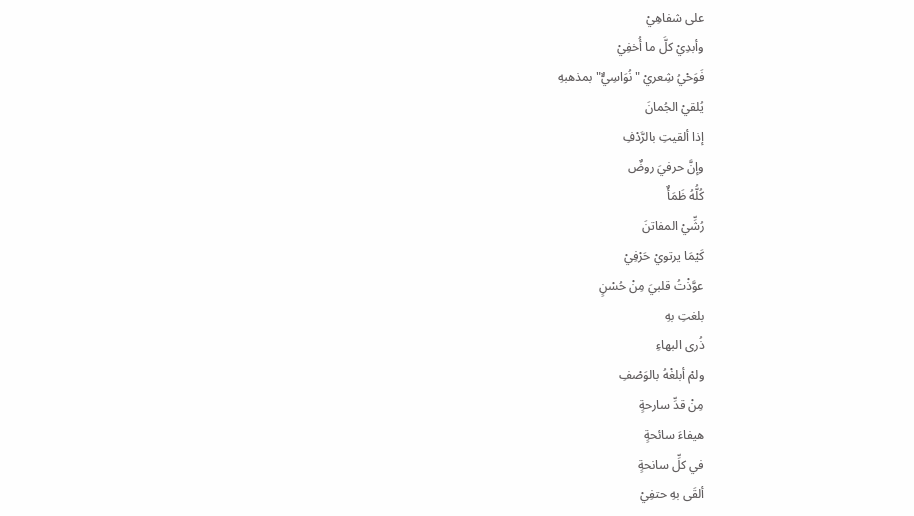على شفاهِيْ
وأبدِيْ كلَّ ما أُخفِيْ
فَوَحْيُ شِعريْ "نُوَاسِيٌّ" بمذهبهِ
يُلقيْ الجُمانَ
إذا ألقيتِ بالرَّدْفِ
وإنَّ حرفيَ روضٌ
كُلُّهُ ظَمَأٌ
رُشِّيْ المفاتنَ
كَيْمَا يرتويْ حَرْفِيْ
عوَّذْتُ قلبيَ مِنْ حُسْنٍ
بلغتِ بهِ
ذُرى البهاءِ
ولمْ أبلغْهُ بالوَصْفِ
مِنْ قدِّ سارحةٍ
هيفاءَ سائحةٍ
في كلِّ سانحةٍ
ألقَى بهِ حتفِيْ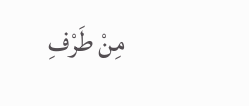مِنْ طَرْفِ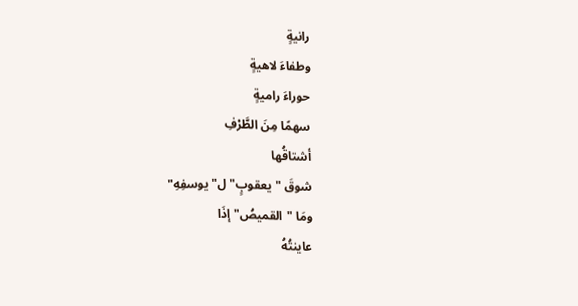رانيةٍ
وطفاءَ لاهيةٍ
حوراءَ راميةٍ
سهمًا مِنَ الطَّرْفِ
أشتاقُها
شوقَ "يعقوبٍ" ل"يوسفِهِ"
ومَا "القميصُ" إذَا
عاينتُهُ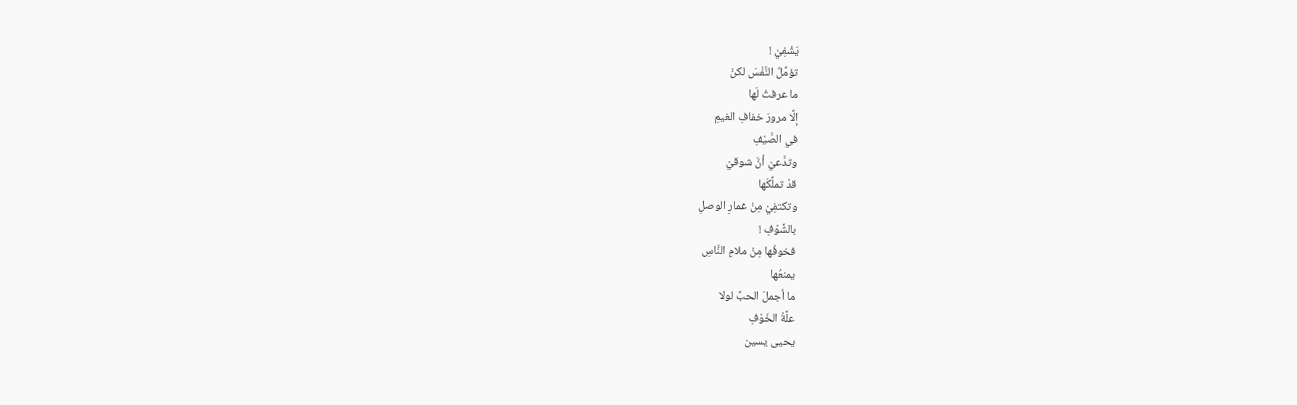يَشْفِيْ !
تؤمِّلُ النَّفْسَ لكنْ
ما عرفتُ لَها
إلَّا مرورَ خفافِ الغيمِ
في الصَّيْفِ
وتدَّعيْ أنَّ شوقيْ
قدْ تملَّكَها
وتكتفِيْ مِنْ غمارِ الوصلِ
بالشَّوْفِ !
فخوفُها مِنْ ملامِ النَّاسِ
يمنعُها
ما أجملَ الحبَّ لولا
علَّةُ الخَوْفِ
يحيى يسين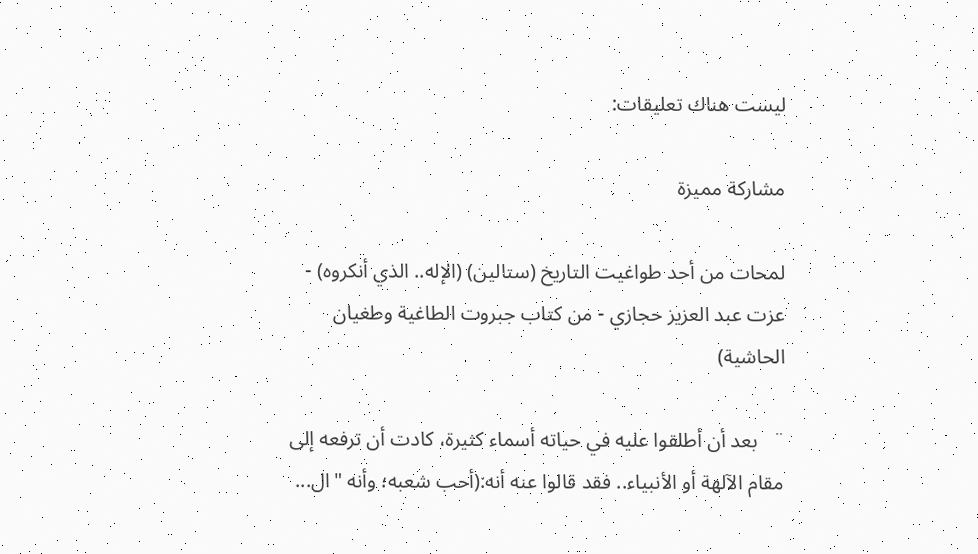ليست هناك تعليقات:

مشاركة مميزة

لمحات من أحد طواغيت التاريخ (ستالين) (الإله.. الذي أنكروه) - عزت عبد العزيز حجازي - من كتاب جبروت الطاغية وطغيان الحاشية)

¨   بعد أن أطلقوا عليه في حياته أسماء كثيرة، كادت أن ترفعه إلى مقام الآلهة أو الأنبياء.. فقد قالوا عنه أنه:(أحب شعبه؛ وأنه "ال...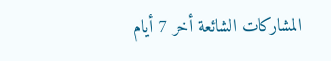المشاركات الشائعة أخر 7 أيام